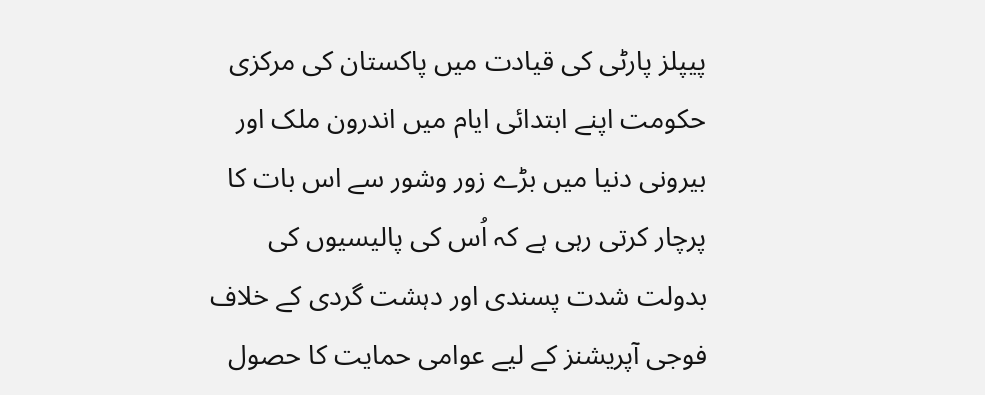پیپلز پارٹی کی قیادت میں پاکستان کی مرکزی حکومت اپنے ابتدائی ایام میں اندرون ملک اور بیرونی دنیا میں بڑے زور وشور سے اس بات کا پرچار کرتی رہی ہے کہ اُس کی پالیسیوں کی بدولت شدت پسندی اور دہشت گردی کے خلاف فوجی آپریشنز کے لیے عوامی حمایت کا حصول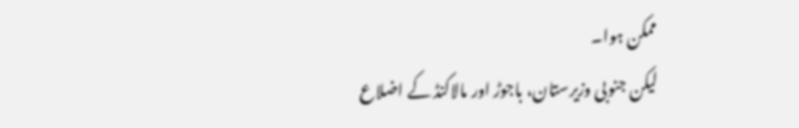ممکن ہوا۔
لیکن جنوبی وزیرستان، باجوڑ اور مالاکنڈ کے اضلاع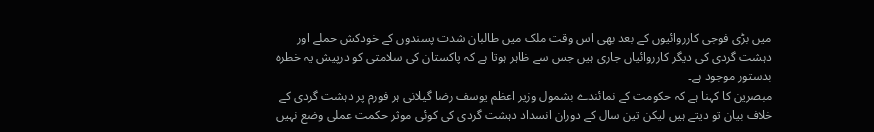میں بڑی فوجی کارروائیوں کے بعد بھی اس وقت ملک میں طالبان شدت پسندوں کے خودکش حملے اور دہشت گردی کی دیگر کارروائیاں جاری ہیں جس سے ظاہر ہوتا ہے کہ پاکستان کی سلامتی کو درپیش یہ خطرہ بدستور موجود ہے۔
مبصرین کا کہنا ہے کہ حکومت کے نمائندے بشمول وزیر اعظم یوسف رضا گیلانی ہر فورم پر دہشت گردی کے خلاف بیان تو دیتے ہیں لیکن تین سال کے دوران انسداد دہشت گردی کی کوئی موثر حکمت عملی وضع نہیں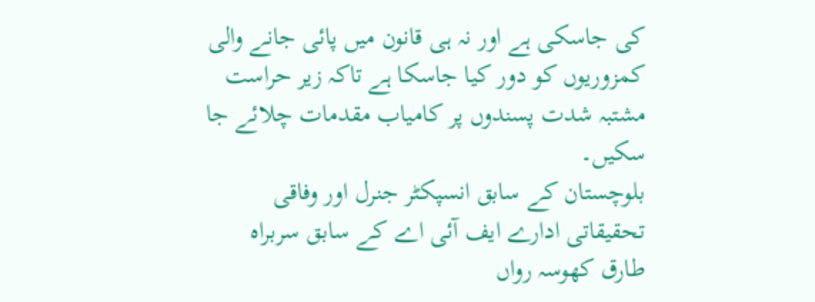کی جاسکی ہے اور نہ ہی قانون میں پائی جانے والی کمزوریوں کو دور کیا جاسکا ہے تاکہ زیر حراست مشتبہ شدت پسندوں پر کامیاب مقدمات چلائے جا سکیں۔
بلوچستان کے سابق انسپکٹر جنرل اور وفاقی تحقیقاتی ادارے ایف آئی اے کے سابق سربراہ طارق کھوسہ رواں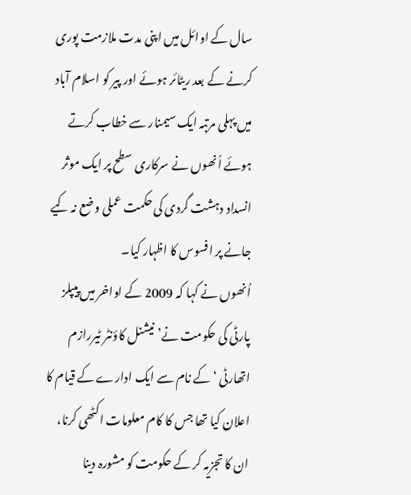سال کے اوائل میں اپنی مدت ملازمت پوری کرنے کے بعد ریٹائر ہوئے اور پیر کو اسلام آباد میں پہلی مرتبہ ایک سیمنار سے خطاب کرتے ہوئے اُنھوں نے سرکاری سطح پر ایک موثر انسداد دہشت گردی کی حکمت عملی وضع نہ کیے جانے پر افسوس کا اظہار کیا۔
اُنھوں نے کہا کہ 2009 کے اواخر میں پیپلز پارٹی کی حکومت نے’ نیشنل کاؤنٹر ٹیررازم اتھارٹی ‘کے نام سے ایک ادارے کے قیام کا اعلان کیا تھا جس کا کام معلومات اکٹھی کرنا، ان کا تجزیہ کر کے حکومت کو مشورہ دینا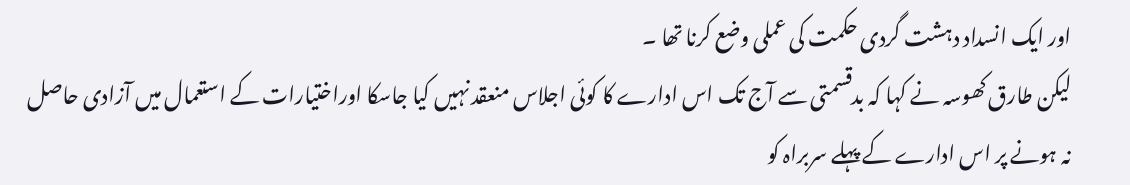اور ایک انسداد دہشت گردی حکمت کی عملی وضع کرنا تھا ۔
لیکن طارق کھوسہ نے کہا کہ بدقسمتی سے آج تک اس ادارے کا کوئی اجلاس منعقد نہیں کیا جاسکا اوراختیارات کے استعمال میں آزادی حاصل نہ ہونے پر اس ادارے کے پہلے سربراہ کو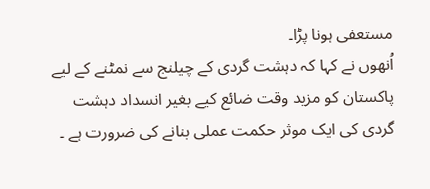مستعفی ہونا پڑا۔
اُنھوں نے کہا کہ دہشت گردی کے چیلنج سے نمٹنے کے لیے پاکستان کو مزید وقت ضائع کیے بغیر انسداد دہشت گردی کی ایک موثر حکمت عملی بنانے کی ضرورت ہے ۔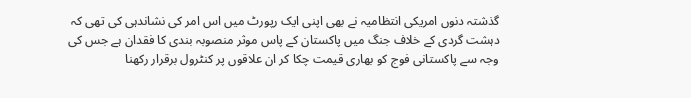گذشتہ دنوں امریکی انتظامیہ نے بھی اپنی ایک رپورٹ میں اس امر کی نشاندہی کی تھی کہ دہشت گردی کے خلاف جنگ میں پاکستان کے پاس موثر منصوبہ بندی کا فقدان ہے جس کی وجہ سے پاکستانی فوج کو بھاری قیمت چکا کر ان علاقوں پر کنٹرول برقرار رکھنا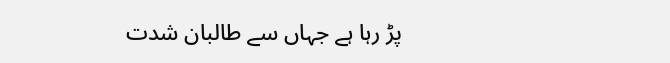پڑ رہا ہے جہاں سے طالبان شدت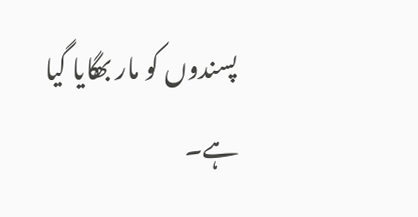پسندوں کو مار بھگایا گیا ہے۔